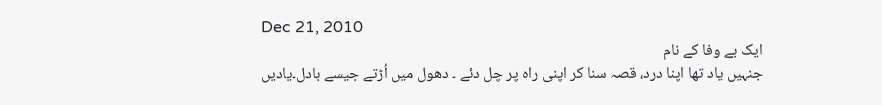Dec 21, 2010
ایک بے وفا کے نام
جنہیں یاد تھا اپنا درد، قصہ سنا کر اپنی راہ پر چل دئے ۔ دھول میں اُڑتے جیسے بادل۔یادیں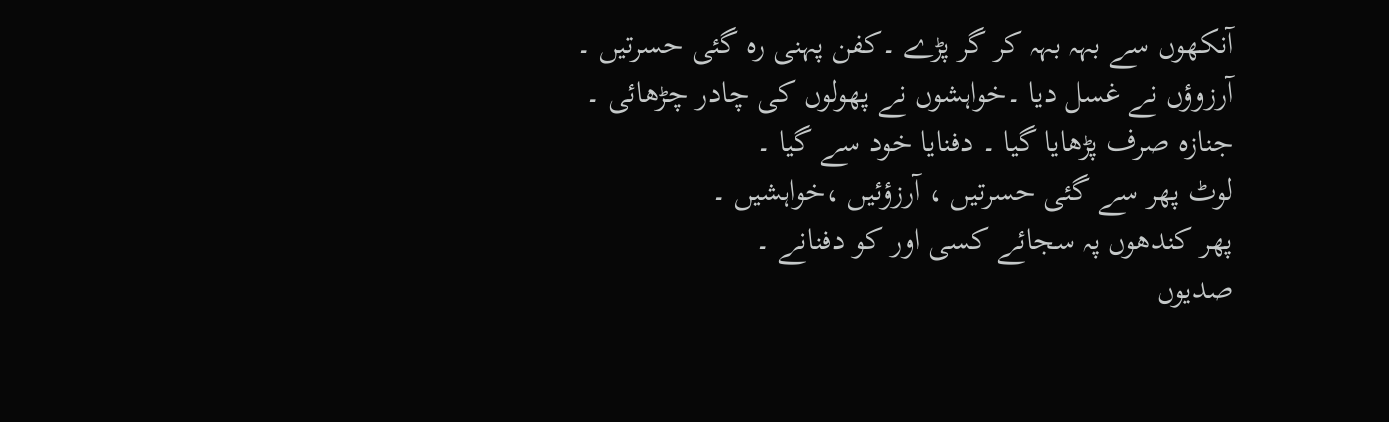آنکھوں سے بہہ بہہ کر گر پڑے ۔کفن پہنی رہ گئی حسرتیں ۔ آرزوؤں نے غسل دیا ۔خواہشوں نے پھولوں کی چادر چڑھائی ۔
جنازہ صرف پڑھایا گیا ۔ دفنایا خود سے گیا ۔
لوٹ پھر سے گئی حسرتیں ، آرزؤئیں ،خواہشیں ۔
پھر کندھوں پہ سجائے کسی اور کو دفنانے ۔
صدیوں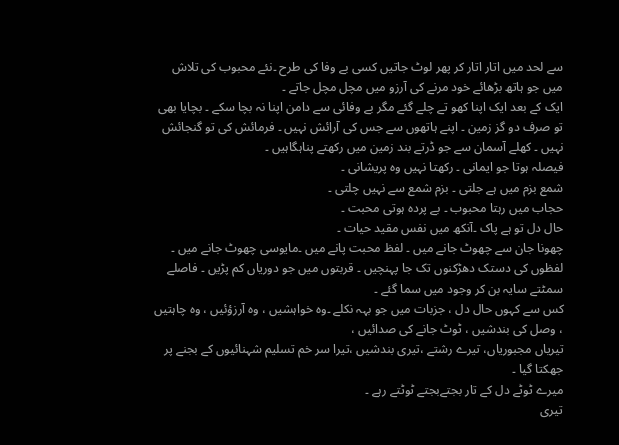سے لحد میں اتار اتار کر پھر لوٹ جاتیں کسی بے وفا کی طرح ۔نئے محبوب کی تلاش میں جو ہاتھ بڑھائے خود مرنے کی آرزو میں مچل مچل جاتے ۔
ایک کے بعد ایک اپنا کھو تے چلے گئے مگر بے وفائی سے دامن اپنا نہ بچا سکے ۔ بچایا بھی تو صرف دو گز زمین ۔ اپنے ہاتھوں سے جس کی آرائش نہیں ۔ فرمائش کی تو گنجائش نہیں ۔ کھلے آسمان سے جو ڈرتے بند زمین میں رکھتے پناہگاہیں ۔
فیصلہ ہوتا جو ایمانی ۔ رکھتا نہیں وہ پریشانی ۔
شمع بزم میں ہے جلتی ۔ بزم شمع سے نہیں چلتی ۔
حجاب میں رہتا محبوب ۔ بے پردہ ہوتی محبت ۔
حال دل تو ہے پاک ۔آنکھ میں نفس مقید حیات ۔
چھونا جان سے چھوٹ جانے میں ۔ لفظ محبت پانے میں ۔مایوسی چھوٹ جانے میں ۔
لفظوں کی دستک دھڑکنوں تک جا پہنچیں ۔ قربتوں میں جو دوریاں کم پڑیں ۔ فاصلے سمٹتے سایہ بن کر وجود میں سما گئے ۔
کس سے کہوں حال دل ، جزبات میں جو بہہ نکلے ۔وہ خواہشیں ، وہ آرزؤئیں ، وہ چاہتیں ، وصل کی بندشیں ، ٹوٹ جانے کی صدائیں ،
تیریاں مجبوریاں، تیرے رشتے ،تیری بندشیں ،تیرا سر خم تسلیم شہنائیوں کے بجنے پر جھکتا گیا ۔
میرے ٹوٹے دل کے تار بجتےبجتے ٹوٹتے رہے ۔
تیری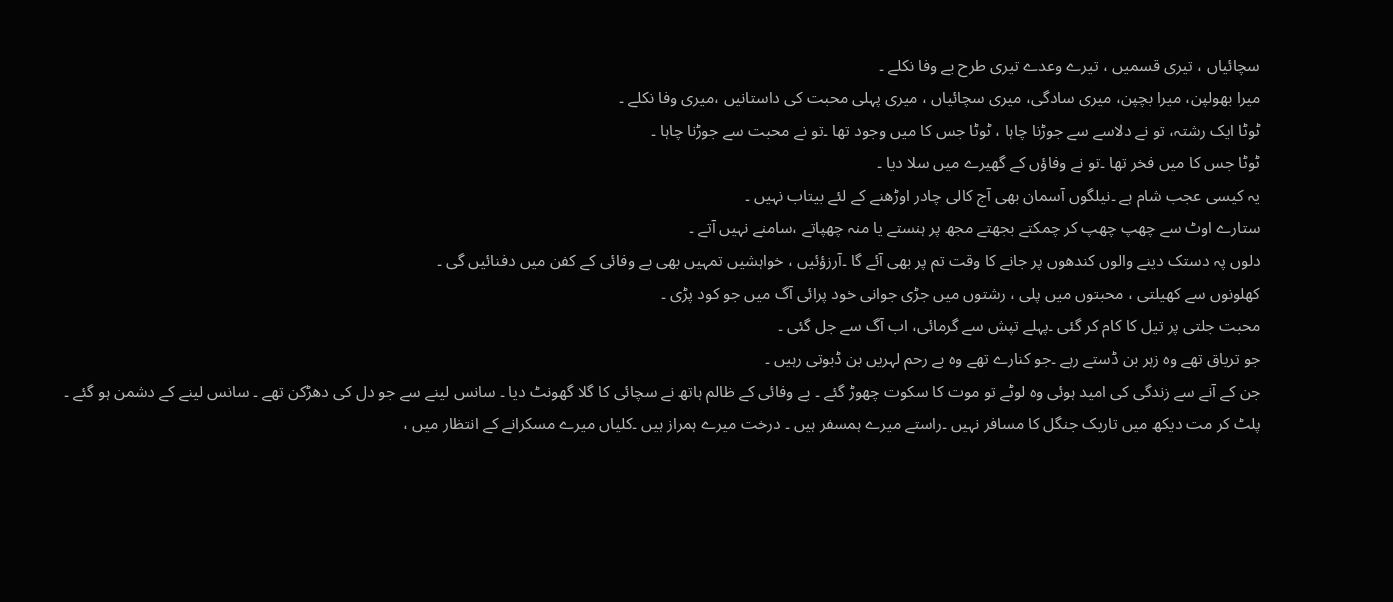سچائیاں ، تیری قسمیں ، تیرے وعدے تیری طرح بے وفا نکلے ۔
میرا بھولپن، میرا بچپن، میری سادگی، میری سچائیاں ، میری پہلی محبت کی داستانیں ،میری وفا نکلے ۔
ٹوٹا ایک رشتہ، تو نے دلاسے سے جوڑنا چاہا ، ٹوٹا جس کا میں وجود تھا ۔تو نے محبت سے جوڑنا چاہا ۔
ٹوٹا جس کا میں فخر تھا ۔تو نے وفاؤں کے گھیرے میں سلا دیا ۔
یہ کیسی عجب شام ہے ۔نیلگوں آسمان بھی آج کالی چادر اوڑھنے کے لئے بیتاب نہیں ۔
ستارے اوٹ سے چھپ چھپ کر چمکتے بجھتے مجھ پر ہنستے یا منہ چھپاتے ،سامنے نہیں آتے ۔
دلوں پہ دستک دینے والوں کندھوں پر جانے کا وقت تم پر بھی آئے گا ۔آرزؤئیں ، خواہشیں تمہیں بھی بے وفائی کے کفن میں دفنائیں گی ۔
کھلونوں سے کھیلتی ، محبتوں میں پلی ، رشتوں میں جڑی جوانی خود پرائی آگ میں جو کود پڑی ۔
محبت جلتی پر تیل کا کام کر گئی ۔پہلے تپش سے گرمائی، اب آگ سے جل گئی ۔
جو تریاق تھے وہ زہر بن ڈستے رہے ۔جو کنارے تھے وہ بے رحم لہریں بن ڈبوتی رہیں ۔
جن کے آنے سے زندگی کی امید ہوئی وہ لوٹے تو موت کا سکوت چھوڑ گئے ۔ بے وفائی کے ظالم ہاتھ نے سچائی کا گلا گھونٹ دیا ۔ سانس لینے سے جو دل کی دھڑکن تھے ۔ سانس لینے کے دشمن ہو گئے ۔
پلٹ کر مت دیکھ میں تاریک جنگل کا مسافر نہیں ۔راستے میرے ہمسفر ہیں ۔ درخت میرے ہمراز ہیں ۔کلیاں میرے مسکرانے کے انتظار میں ،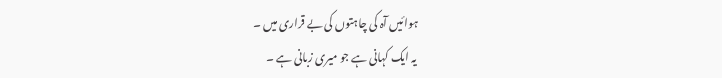ہوائیں آہ کی چاہتوں کی بے قراری میں ۔
یہ ایک کہانی ہے جو میری زبانی ہے ۔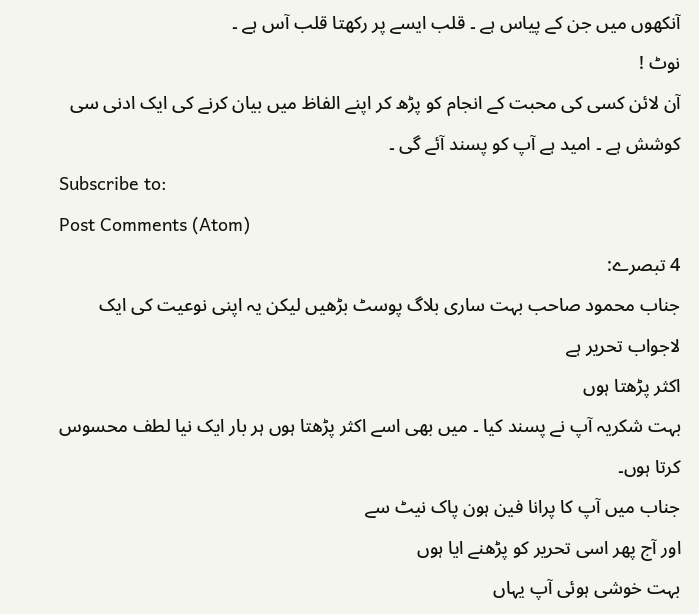آنکھوں میں جن کے پیاس ہے ۔ قلب ایسے پر رکھتا قلب آس ہے ۔
نوٹ !
آن لائن کسی کی محبت کے انجام کو پڑھ کر اپنے الفاظ میں بیان کرنے کی ایک ادنی سی کوشش ہے ۔ امید ہے آپ کو پسند آئے گی ۔
Subscribe to:
Post Comments (Atom)
4 تبصرے:
جناب محمود صاحب بہت ساری بلاگ پوسٹ بڑھیں لیکن یہ اپنی نوعیت کی ایک لاجواب تحریر ہے
اکثر پڑھتا ہوں
بہت شکریہ آپ نے پسند کیا ۔ میں بھی اسے اکثر پڑھتا ہوں ہر بار ایک نیا لطف محسوس کرتا ہوں۔
جناب میں آپ کا پرانا فین ہون پاک نیٹ سے
اور آج پھر اسی تحریر کو پڑھنے ایا ہوں
بہت خوشی ہوئی آپ یہاں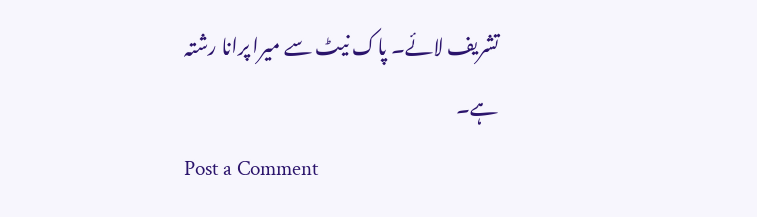تشریف لائے۔ پاک نیٹ سے میرا پرانا رشتہ ہے۔
Post a Comment